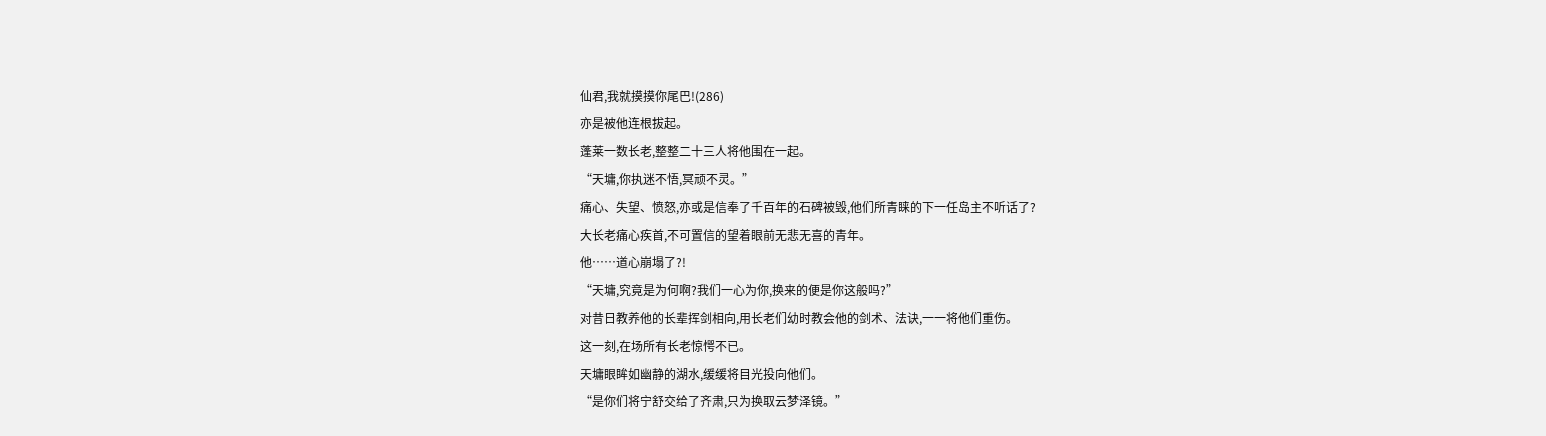仙君,我就摸摸你尾巴!(286)
亦是被他连根拔起。
蓬莱一数长老,整整二十三人将他围在一起。
“天墉,你执迷不悟,冥顽不灵。”
痛心、失望、愤怒,亦或是信奉了千百年的石碑被毁,他们所青睐的下一任岛主不听话了?
大长老痛心疾首,不可置信的望着眼前无悲无喜的青年。
他……道心崩塌了?!
“天墉,究竟是为何啊?我们一心为你,换来的便是你这般吗?”
对昔日教养他的长辈挥剑相向,用长老们幼时教会他的剑术、法诀,一一将他们重伤。
这一刻,在场所有长老惊愕不已。
天墉眼眸如幽静的湖水,缓缓将目光投向他们。
“是你们将宁舒交给了齐肃,只为换取云梦泽镜。”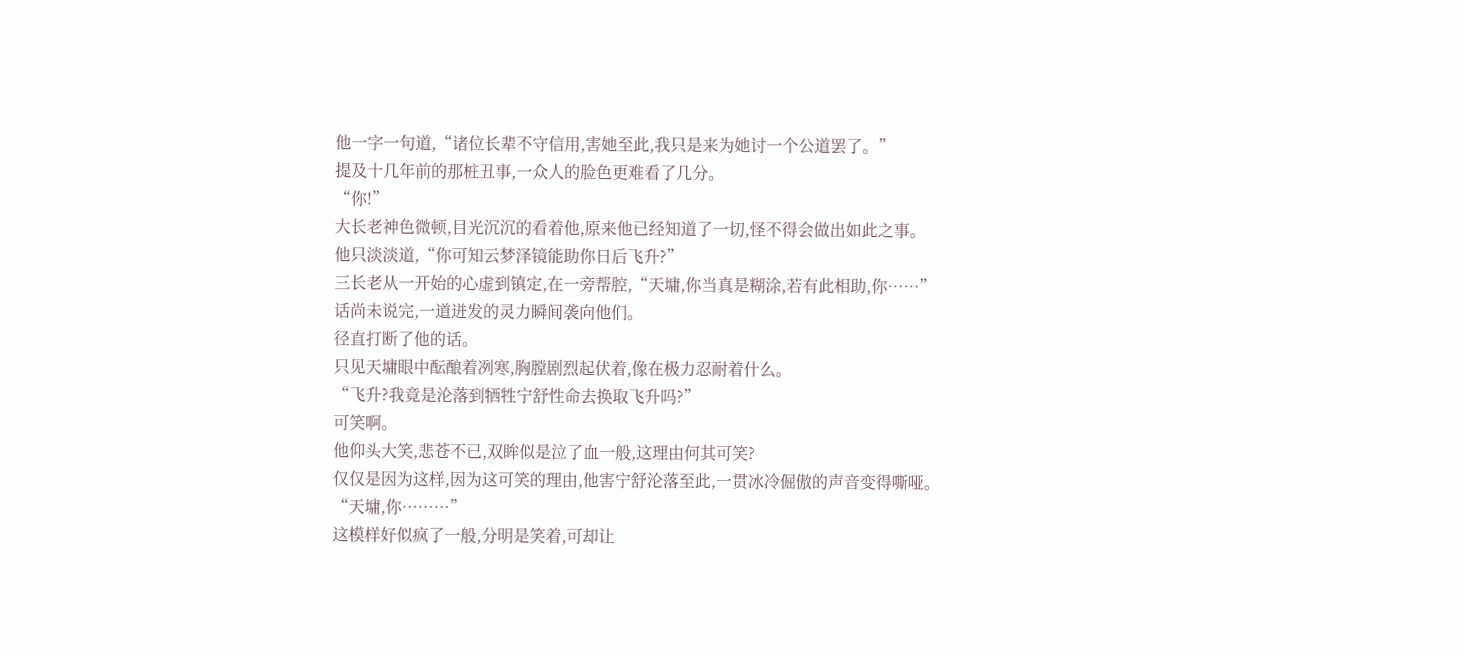他一字一句道,“诸位长辈不守信用,害她至此,我只是来为她讨一个公道罢了。”
提及十几年前的那桩丑事,一众人的脸色更难看了几分。
“你!”
大长老神色微顿,目光沉沉的看着他,原来他已经知道了一切,怪不得会做出如此之事。
他只淡淡道,“你可知云梦泽镜能助你日后飞升?”
三长老从一开始的心虚到镇定,在一旁帮腔,“天墉,你当真是糊涂,若有此相助,你……”
话尚未说完,一道迸发的灵力瞬间袭向他们。
径直打断了他的话。
只见天墉眼中酝酿着冽寒,胸膛剧烈起伏着,像在极力忍耐着什么。
“飞升?我竟是沦落到牺牲宁舒性命去换取飞升吗?”
可笑啊。
他仰头大笑,悲苍不已,双眸似是泣了血一般,这理由何其可笑?
仅仅是因为这样,因为这可笑的理由,他害宁舒沦落至此,一贯冰冷倔傲的声音变得嘶哑。
“天墉,你………”
这模样好似疯了一般,分明是笑着,可却让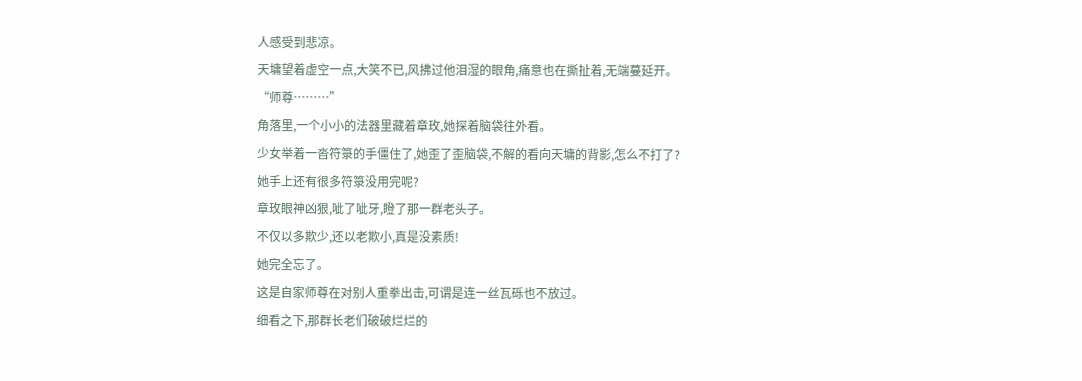人感受到悲凉。
天墉望着虚空一点,大笑不已,风拂过他泪湿的眼角,痛意也在撕扯着,无端蔓延开。
“师尊………”
角落里,一个小小的法器里藏着章玫,她探着脑袋往外看。
少女举着一沓符箓的手僵住了,她歪了歪脑袋,不解的看向天墉的背影,怎么不打了?
她手上还有很多符箓没用完呢?
章玫眼神凶狠,呲了呲牙,瞪了那一群老头子。
不仅以多欺少,还以老欺小,真是没素质!
她完全忘了。
这是自家师尊在对别人重拳出击,可谓是连一丝瓦砾也不放过。
细看之下,那群长老们破破烂烂的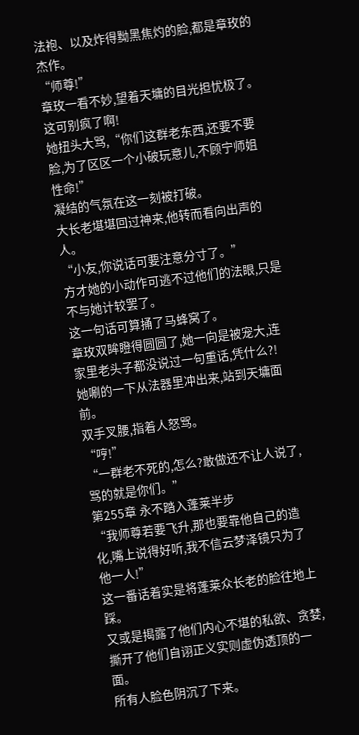法袍、以及炸得黝黑焦灼的脸,都是章玫的杰作。
“师尊!”
章玫一看不妙,望着天墉的目光担忧极了。
这可别疯了啊!
她扭头大骂,“你们这群老东西,还要不要脸,为了区区一个小破玩意儿,不顾宁师姐性命!”
凝结的气氛在这一刻被打破。
大长老堪堪回过神来,他转而看向出声的人。
“小友,你说话可要注意分寸了。”
方才她的小动作可逃不过他们的法眼,只是不与她计较罢了。
这一句话可算捅了马蜂窝了。
章玫双眸瞪得圆圆了,她一向是被宠大,连家里老头子都没说过一句重话,凭什么?!
她唰的一下从法器里冲出来,站到天墉面前。
双手叉腰,指着人怒骂。
“哼!”
“一群老不死的,怎么?敢做还不让人说了,骂的就是你们。”
第255章 永不踏入蓬莱半步
“我师尊若要飞升,那也要靠他自己的造化,嘴上说得好听,我不信云梦泽镜只为了他一人!”
这一番话着实是将蓬莱众长老的脸往地上踩。
又或是揭露了他们内心不堪的私欲、贪婪,撕开了他们自诩正义实则虚伪透顶的一面。
所有人脸色阴沉了下来。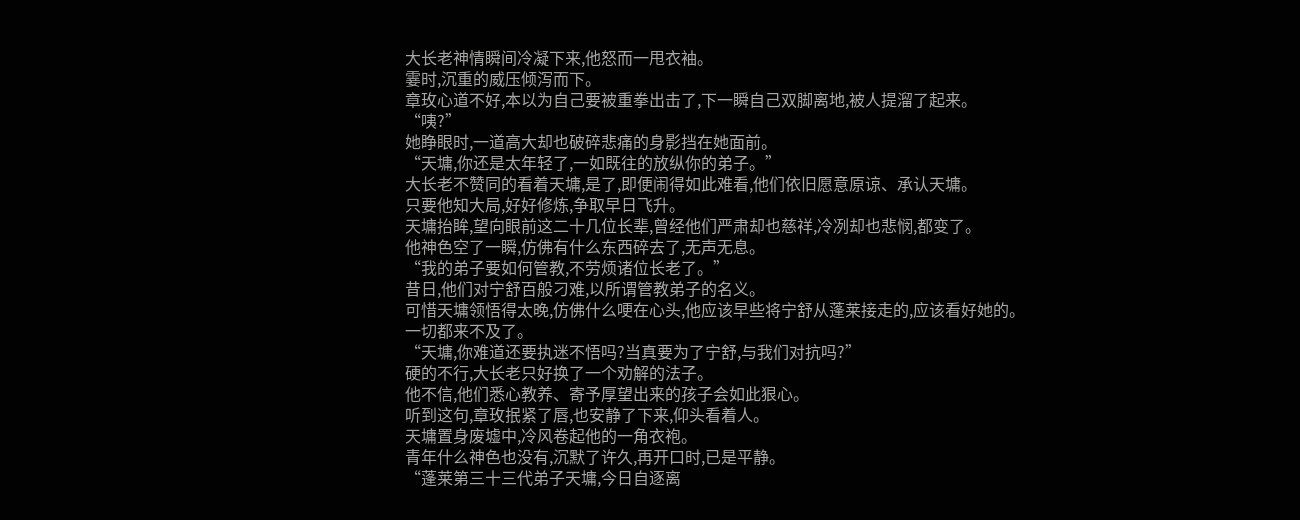大长老神情瞬间冷凝下来,他怒而一甩衣袖。
霎时,沉重的威压倾泻而下。
章玫心道不好,本以为自己要被重拳出击了,下一瞬自己双脚离地,被人提溜了起来。
“咦?”
她睁眼时,一道高大却也破碎悲痛的身影挡在她面前。
“天墉,你还是太年轻了,一如既往的放纵你的弟子。”
大长老不赞同的看着天墉,是了,即便闹得如此难看,他们依旧愿意原谅、承认天墉。
只要他知大局,好好修炼,争取早日飞升。
天墉抬眸,望向眼前这二十几位长辈,曾经他们严肃却也慈祥,冷冽却也悲悯,都变了。
他神色空了一瞬,仿佛有什么东西碎去了,无声无息。
“我的弟子要如何管教,不劳烦诸位长老了。”
昔日,他们对宁舒百般刁难,以所谓管教弟子的名义。
可惜天墉领悟得太晚,仿佛什么哽在心头,他应该早些将宁舒从蓬莱接走的,应该看好她的。
一切都来不及了。
“天墉,你难道还要执迷不悟吗?当真要为了宁舒,与我们对抗吗?”
硬的不行,大长老只好换了一个劝解的法子。
他不信,他们悉心教养、寄予厚望出来的孩子会如此狠心。
听到这句,章玫抿紧了唇,也安静了下来,仰头看着人。
天墉置身废墟中,冷风卷起他的一角衣袍。
青年什么神色也没有,沉默了许久,再开口时,已是平静。
“蓬莱第三十三代弟子天墉,今日自逐离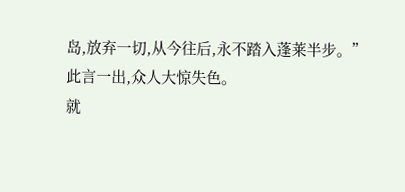岛,放弃一切,从今往后,永不踏入蓬莱半步。”
此言一出,众人大惊失色。
就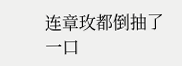连章玫都倒抽了一口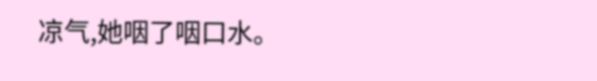凉气,她咽了咽口水。